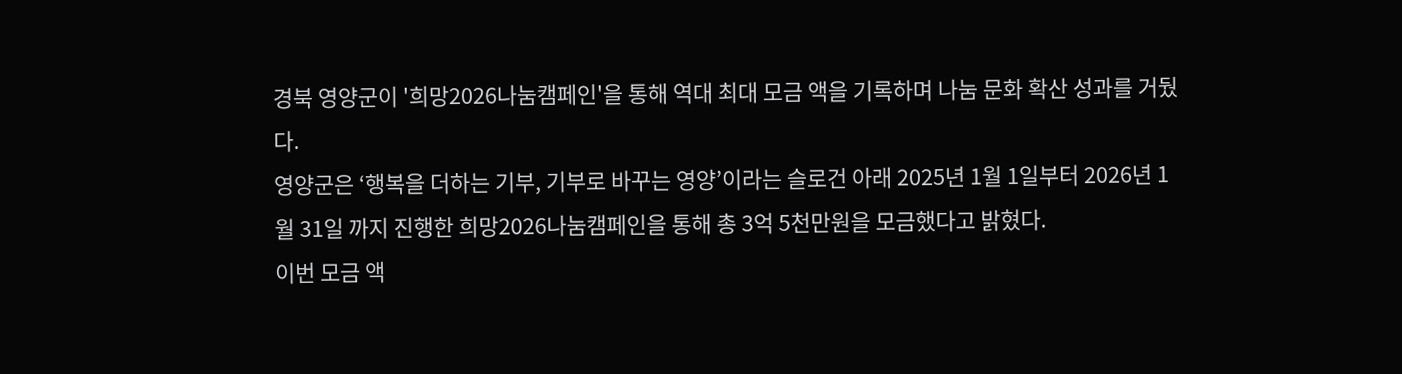경북 영양군이 '희망2026나눔캠페인'을 통해 역대 최대 모금 액을 기록하며 나눔 문화 확산 성과를 거뒀다.
영양군은 ‘행복을 더하는 기부, 기부로 바꾸는 영양’이라는 슬로건 아래 2025년 1월 1일부터 2026년 1월 31일 까지 진행한 희망2026나눔캠페인을 통해 총 3억 5천만원을 모금했다고 밝혔다.
이번 모금 액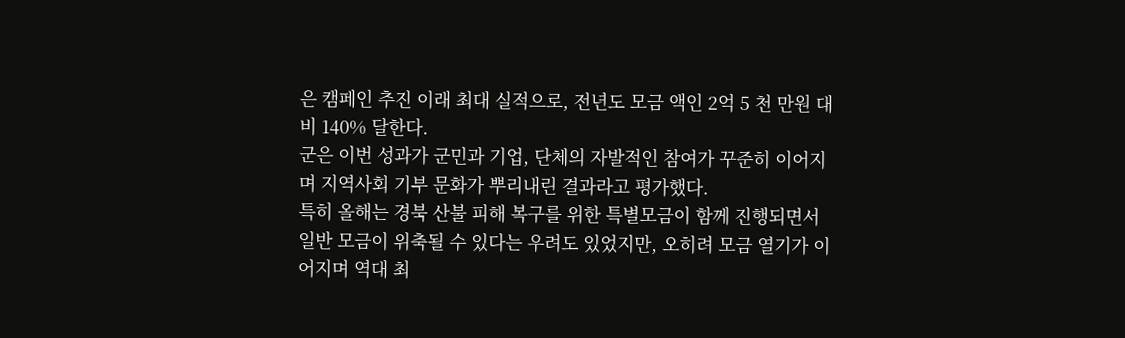은 캠페인 추진 이래 최대 실적으로, 전년도 모금 액인 2억 5 천 만원 대비 140% 달한다.
군은 이번 성과가 군민과 기업, 단체의 자발적인 참여가 꾸준히 이어지며 지역사회 기부 문화가 뿌리내린 결과라고 평가했다.
특히 올해는 경북 산불 피해 복구를 위한 특별모금이 함께 진행되면서 일반 모금이 위축될 수 있다는 우려도 있었지만, 오히려 모금 열기가 이어지며 역대 최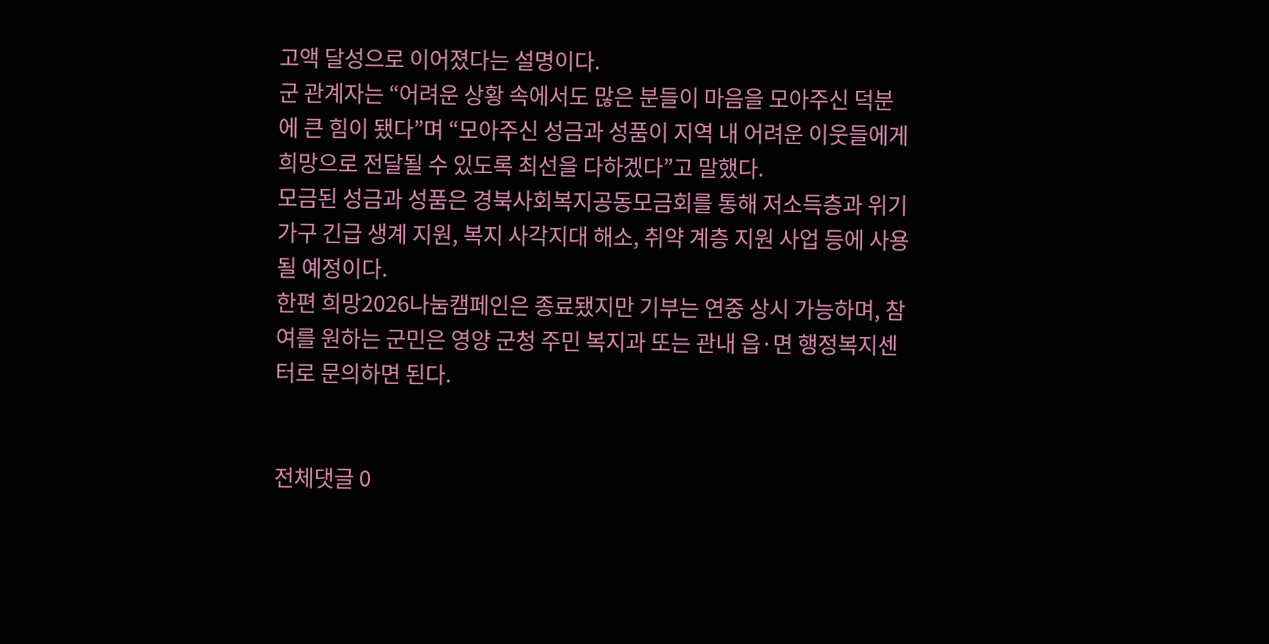고액 달성으로 이어졌다는 설명이다.
군 관계자는 “어려운 상황 속에서도 많은 분들이 마음을 모아주신 덕분에 큰 힘이 됐다”며 “모아주신 성금과 성품이 지역 내 어려운 이웃들에게 희망으로 전달될 수 있도록 최선을 다하겠다”고 말했다.
모금된 성금과 성품은 경북사회복지공동모금회를 통해 저소득층과 위기 가구 긴급 생계 지원, 복지 사각지대 해소, 취약 계층 지원 사업 등에 사용될 예정이다.
한편 희망2026나눔캠페인은 종료됐지만 기부는 연중 상시 가능하며, 참여를 원하는 군민은 영양 군청 주민 복지과 또는 관내 읍·면 행정복지센터로 문의하면 된다.


전체댓글 0